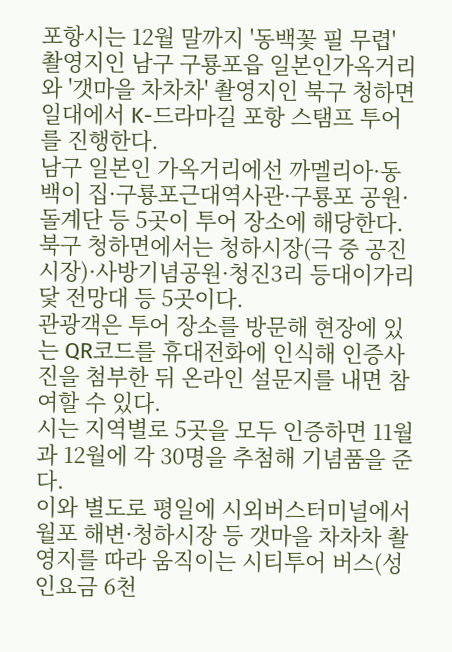포항시는 12월 말까지 '동백꽃 필 무렵' 촬영지인 남구 구룡포읍 일본인가옥거리와 '갯마을 차차차' 촬영지인 북구 청하면 일대에서 K-드라마길 포항 스탬프 투어를 진행한다.
남구 일본인 가옥거리에선 까멜리아·동백이 집·구룡포근대역사관·구룡포 공원·돌계단 등 5곳이 투어 장소에 해당한다.
북구 청하면에서는 청하시장(극 중 공진시장)·사방기념공원·청진3리 등대이가리 닻 전망대 등 5곳이다.
관광객은 투어 장소를 방문해 현장에 있는 QR코드를 휴대전화에 인식해 인증사진을 첨부한 뒤 온라인 설문지를 내면 참여할 수 있다.
시는 지역별로 5곳을 모두 인증하면 11월과 12월에 각 30명을 추첨해 기념품을 준다.
이와 별도로 평일에 시외버스터미널에서 월포 해변·청하시장 등 갯마을 차차차 촬영지를 따라 움직이는 시티투어 버스(성인요금 6천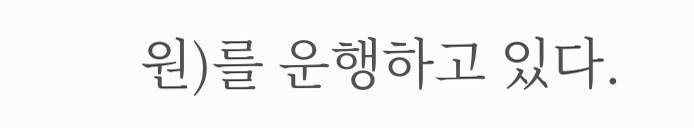원)를 운행하고 있다.